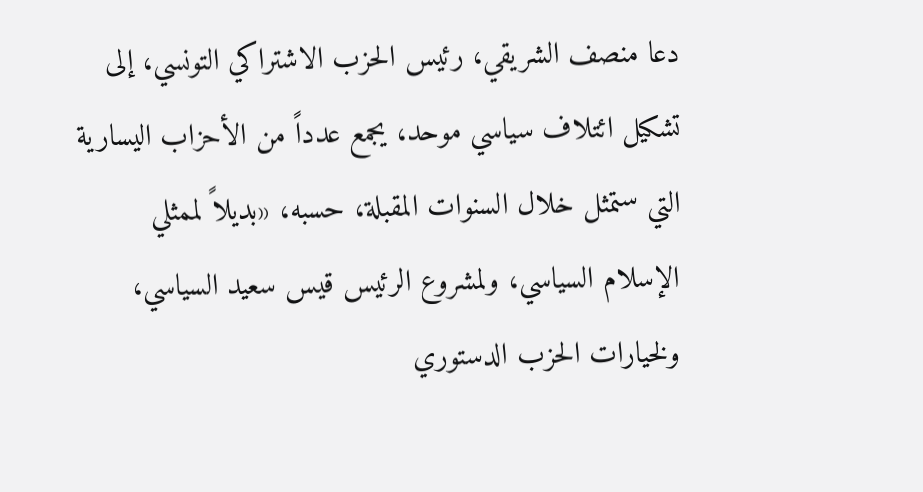دعا منصف الشريقي، رئيس الحزب الاشتراكي التونسي، إلى تشكيل ائتلاف سياسي موحد، يجمع عدداً من الأحزاب اليسارية التي ستمثل خلال السنوات المقبلة، حسبه، «بديلاً لممثلي الإسلام السياسي، ولمشروع الرئيس قيس سعيد السياسي، ولخيارات الحزب الدستوري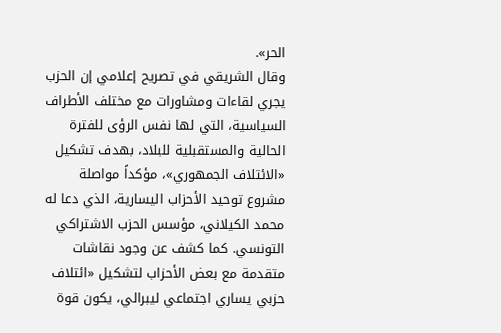الحر».
وقال الشريقي في تصريح إعلامي إن الحزب يجري لقاءات ومشاورات مع مختلف الأطراف السياسية، التي لها نفس الرؤى للفترة الحالية والمستقبلية للبلاد، بهدف تشكيل «الائتلاف الجمهوري»، مؤكداً مواصلة مشروع توحيد الأحزاب اليسارية، الذي دعا له محمد الكيلاني، مؤسس الحزب الاشتراكي التونسي. كما كشف عن وجود نقاشات متقدمة مع بعض الأحزاب لتشكيل «ائتلاف حزبي يساري اجتماعي ليبرالي، يكون قوة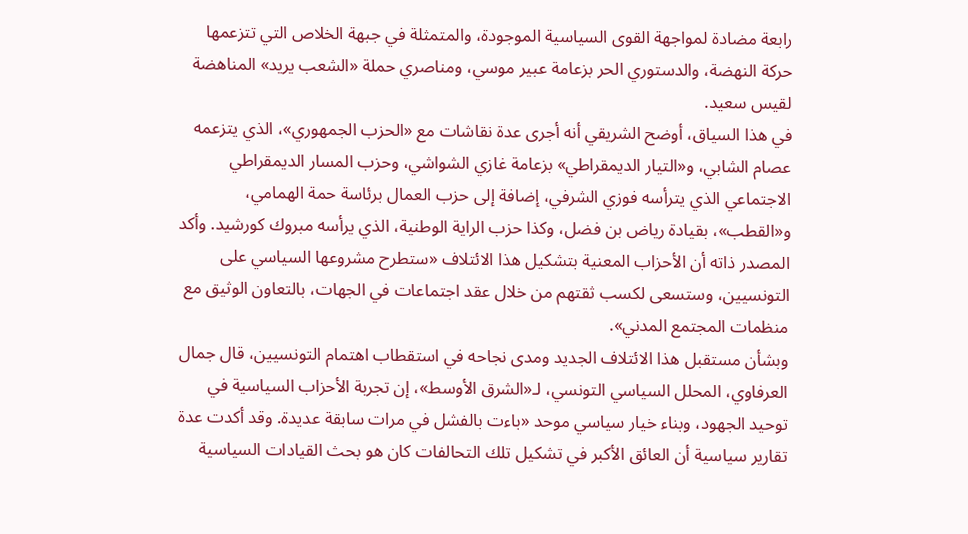رابعة مضادة لمواجهة القوى السياسية الموجودة، والمتمثلة في جبهة الخلاص التي تتزعمها حركة النهضة، والدستوري الحر بزعامة عبير موسي، ومناصري حملة «الشعب يريد» المناهضة لقيس سعيد.
في هذا السياق، أوضح الشريقي أنه أجرى عدة نقاشات مع «الحزب الجمهوري»، الذي يتزعمه عصام الشابي، و«التيار الديمقراطي» بزعامة غازي الشواشي، وحزب المسار الديمقراطي الاجتماعي الذي يترأسه فوزي الشرفي، إضافة إلى حزب العمال برئاسة حمة الهمامي، و«القطب»، بقيادة رياض بن فضل، وكذا حزب الراية الوطنية، الذي يرأسه مبروك كورشيد. وأكد المصدر ذاته أن الأحزاب المعنية بتشكيل هذا الائتلاف «ستطرح مشروعها السياسي على التونسيين، وستسعى لكسب ثقتهم من خلال عقد اجتماعات في الجهات، بالتعاون الوثيق مع منظمات المجتمع المدني».
وبشأن مستقبل هذا الائتلاف الجديد ومدى نجاحه في استقطاب اهتمام التونسيين، قال جمال العرفاوي، المحلل السياسي التونسي، لـ«الشرق الأوسط»، إن تجربة الأحزاب السياسية في توحيد الجهود، وبناء خيار سياسي موحد «باءت بالفشل في مرات سابقة عديدة. وقد أكدت عدة تقارير سياسية أن العائق الأكبر في تشكيل تلك التحالفات كان هو بحث القيادات السياسية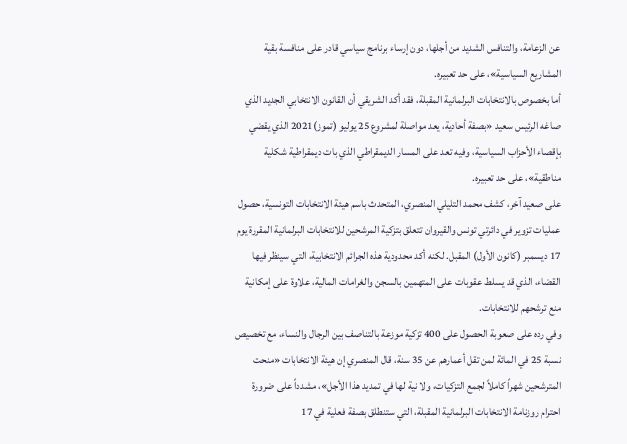عن الزعامة، والتنافس الشديد من أجلها، دون إرساء برنامج سياسي قادر على منافسة بقية المشاريع السياسية»، على حد تعبيره.
أما بخصوص بالانتخابات البرلمانية المقبلة، فقد أكد الشريقي أن القانون الانتخابي الجديد الذي صاغه الرئيس سعيد «بصفة أحادية، يعد مواصلة لمشروع 25 يوليو (تموز)2021 الذي يقضي بإقصاء الأحزاب السياسية، وفيه تعد على المسار الديمقراطي الذي بات ديمقراطية شكلية مناطقية»، على حد تعبيره.
على صعيد آخر، كشف محمد التليلي المنصري، المتحدث باسم هيئة الانتخابات التونسية، حصول عمليات تزوير في دائرتي تونس والقيروان تتعلق بتزكية المرشحين للانتخابات البرلمانية المقررة يوم 17 ديسمبر (كانون الأول) المقبل. لكنه أكد محدودية هذه الجرائم الانتخابية، التي سينظر فيها القضاء، الذي قد يسلط عقوبات على المتهمين بالسجن والغرامات المالية، علاوة على إمكانية منع ترشحهم للانتخابات.
وفي رده على صعوبة الحصول على 400 تزكية موزعة بالتناصف بين الرجال والنساء، مع تخصيص نسبة 25 في المائة لمن تقل أعمارهم عن 35 سنة، قال المنصري إن هيئة الانتخابات «منحت المترشحين شهراً كاملاً لجمع التزكيات، ولا نية لها في تمديد هذا الأجل»، مشدداً على ضرورة احترام روزنامة الانتخابات البرلمانية المقبلة، التي ستنطلق بصفة فعلية في 17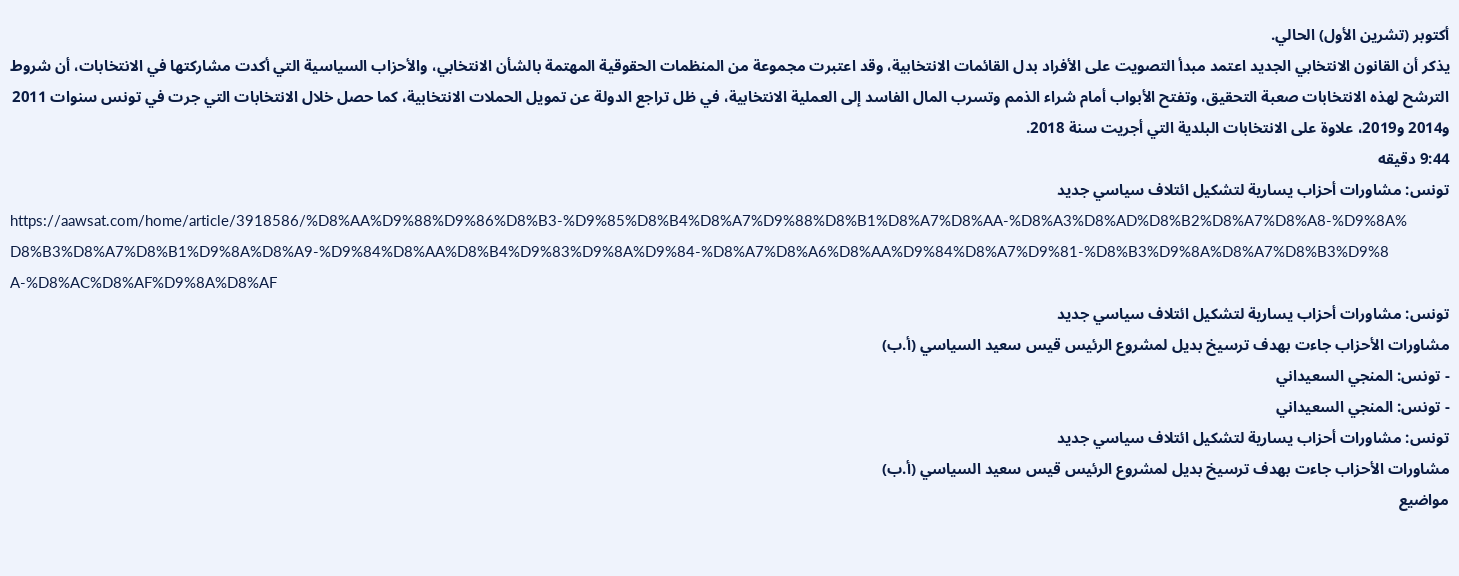أكتوبر (تشرين الأول) الحالي.
يذكر أن القانون الانتخابي الجديد اعتمد مبدأ التصويت على الأفراد بدل القائمات الانتخابية، وقد اعتبرت مجموعة من المنظمات الحقوقية المهتمة بالشأن الانتخابي، والأحزاب السياسية التي أكدت مشاركتها في الانتخابات، أن شروط الترشح لهذه الانتخابات صعبة التحقيق، وتفتح الأبواب أمام شراء الذمم وتسرب المال الفاسد إلى العملية الانتخابية، في ظل تراجع الدولة عن تمويل الحملات الانتخابية، كما حصل خلال الانتخابات التي جرت في تونس سنوات 2011 و2014 و2019، علاوة على الانتخابات البلدية التي أجريت سنة 2018.
9:44 دقيقه
تونس: مشاورات أحزاب يسارية لتشكيل ائتلاف سياسي جديد
https://aawsat.com/home/article/3918586/%D8%AA%D9%88%D9%86%D8%B3-%D9%85%D8%B4%D8%A7%D9%88%D8%B1%D8%A7%D8%AA-%D8%A3%D8%AD%D8%B2%D8%A7%D8%A8-%D9%8A%D8%B3%D8%A7%D8%B1%D9%8A%D8%A9-%D9%84%D8%AA%D8%B4%D9%83%D9%8A%D9%84-%D8%A7%D8%A6%D8%AA%D9%84%D8%A7%D9%81-%D8%B3%D9%8A%D8%A7%D8%B3%D9%8A-%D8%AC%D8%AF%D9%8A%D8%AF
تونس: مشاورات أحزاب يسارية لتشكيل ائتلاف سياسي جديد
مشاورات الأحزاب جاءت بهدف ترسيخ بديل لمشروع الرئيس قيس سعيد السياسي (أ.ب)
- تونس: المنجي السعيداني
- تونس: المنجي السعيداني
تونس: مشاورات أحزاب يسارية لتشكيل ائتلاف سياسي جديد
مشاورات الأحزاب جاءت بهدف ترسيخ بديل لمشروع الرئيس قيس سعيد السياسي (أ.ب)
مواضيع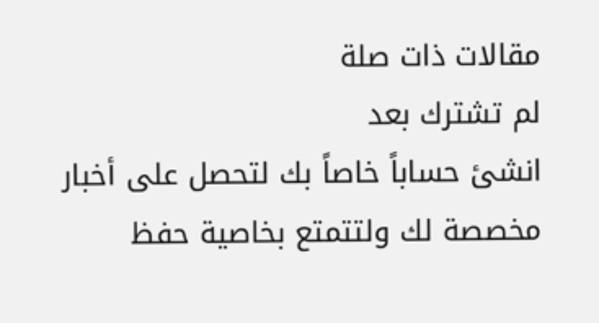مقالات ذات صلة
لم تشترك بعد
انشئ حساباً خاصاً بك لتحصل على أخبار مخصصة لك ولتتمتع بخاصية حفظ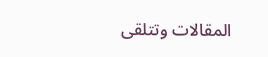المقالات وتتلقى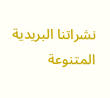نشراتنا البريدية المتنوعة